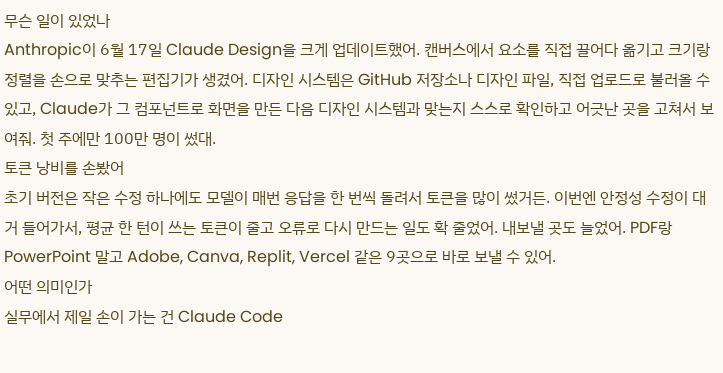무슨 일이 있었나
Anthropic이 6월 17일 Claude Design을 크게 업데이트했어. 캔버스에서 요소를 직접 끌어다 옮기고 크기랑 정렬을 손으로 맞추는 편집기가 생겼어. 디자인 시스템은 GitHub 저장소나 디자인 파일, 직접 업로드로 불러올 수 있고, Claude가 그 컴포넌트로 화면을 만든 다음 디자인 시스템과 맞는지 스스로 확인하고 어긋난 곳을 고쳐서 보여줘. 첫 주에만 100만 명이 썼대.
토큰 낭비를 손봤어
초기 버전은 작은 수정 하나에도 모델이 매번 응답을 한 번씩 돌려서 토큰을 많이 썼거든. 이번엔 안정성 수정이 대거 들어가서, 평균 한 턴이 쓰는 토큰이 줄고 오류로 다시 만드는 일도 확 줄었어. 내보낼 곳도 늘었어. PDF랑 PowerPoint 말고 Adobe, Canva, Replit, Vercel 같은 9곳으로 바로 보낼 수 있어.
어떤 의미인가
실무에서 제일 손이 가는 건 Claude Code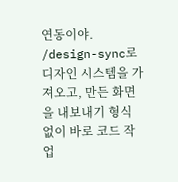연동이야. /design-sync로 디자인 시스템을 가져오고, 만든 화면을 내보내기 형식 없이 바로 코드 작업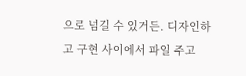으로 넘길 수 있거든. 디자인하고 구현 사이에서 파일 주고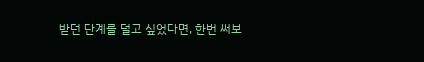받던 단계를 덜고 싶었다면, 한번 써보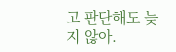고 판단해도 늦지 않아.